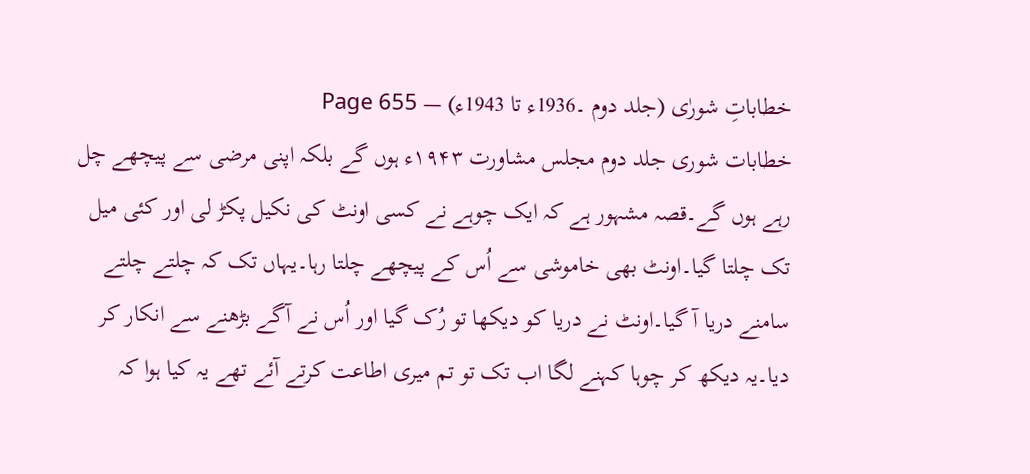خطاباتِ شورٰی (جلد دوم ۔1936ء تا 1943ء) — Page 655
خطابات شوری جلد دوم مجلس مشاورت ۱۹۴۳ء ہوں گے بلکہ اپنی مرضی سے پیچھے چل رہے ہوں گے۔قصہ مشہور ہے کہ ایک چوہے نے کسی اونٹ کی نکیل پکڑ لی اور کئی میل تک چلتا گیا۔اونٹ بھی خاموشی سے اُس کے پیچھے چلتا رہا۔یہاں تک کہ چلتے چلتے سامنے دریا آ گیا۔اونٹ نے دریا کو دیکھا تو رُک گیا اور اُس نے آگے بڑھنے سے انکار کر دیا۔یہ دیکھ کر چوہا کہنے لگا اب تک تو تم میری اطاعت کرتے آئے تھے یہ کیا ہوا کہ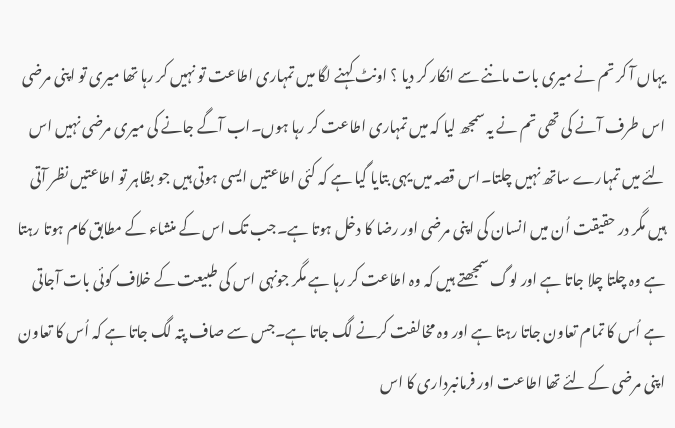یہاں آ کر تم نے میری بات ماننے سے انکار کر دیا ؟ اونٹ کہنے لگا میں تمہاری اطاعت تو نہیں کر رہا تھا میری تو اپنی مرضی اس طرف آنے کی تھی تم نے یہ سمجھ لیا کہ میں تمہاری اطاعت کر رہا ہوں۔اب آگے جانے کی میری مرضی نہیں اس لئے میں تمہارے ساتھ نہیں چلتا۔اس قصہ میں یہی بتایا گیا ہے کہ کئی اطاعتیں ایسی ہوتی ہیں جو بظاہر تو اطاعتیں نظر آتی ہیں مگر در حقیقت اُن میں انسان کی اپنی مرضی اور رضا کا دخل ہوتا ہے۔جب تک اس کے منشاء کے مطابق کام ہوتا رہتا ہے وہ چلتا چلا جاتا ہے اور لوگ سمجھتے ہیں کہ وہ اطاعت کر رہا ہے مگر جونہی اس کی طبیعت کے خلاف کوئی بات آجاتی ہے اُس کا تمام تعاون جاتا رہتا ہے اور وہ مخالفت کرنے لگ جاتا ہے۔جس سے صاف پتہ لگ جاتا ہے کہ اُس کا تعاون اپنی مرضی کے لئے تھا اطاعت اور فرمانبرداری کا اس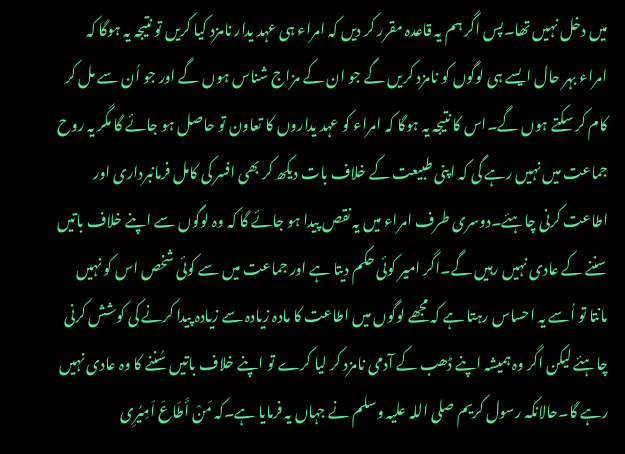میں دخل نہیں تھا۔پس اگر ہم یہ قاعدہ مقرر کر دیں کہ امراء ہی عہد یدار نامزد کیا کریں تو نتیجہ یہ ہوگا کہ امراء بہر حال ایسے ہی لوگوں کو نامزد کریں گے جو ان کے مزاج شناس ہوں گے اور جو اُن سے مل کر کام کر سکتے ہوں گے۔اس کا نتیجہ یہ ہوگا کہ امراء کو عہد یداروں کا تعاون تو حاصل ہو جائے گا مگر یہ روح جماعت میں نہیں رہے گی کہ اپنی طبیعت کے خلاف بات دیکھ کر بھی افسر کی کامل فرمانبرداری اور اطاعت کرنی چاہئے۔دوسری طرف امراء میں یہ نقص پیدا ہو جائے گا کہ وہ لوگوں سے اپنے خلاف باتیں سننے کے عادی نہیں رہیں گے۔اگر امیر کوئی حکم دیتا ہے اور جماعت میں سے کوئی شخص اس کو نہیں مانتا تو اُسے یہ احساس رہتا ہے کہ مجھے لوگوں میں اطاعت کا مادہ زیادہ سے زیادہ پیدا کرنے کی کوشش کرنی چاہئے لیکن اگر وہ ہمیشہ اپنے ڈھب کے آدمی نامزد کر لیا کرے تو اپنے خلاف باتیں سُننے کا وہ عادی نہیں رہے گا۔حالانکہ رسول کریم صلی اللہ علیہ وسلم نے جہاں یہ فرمایا ہے۔کہ مَنْ أَطَاعَ اَمِيُرِى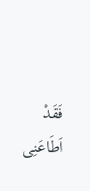فَقَدْ اَطَاعَنِى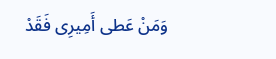وَمَنْ عَطى أَمِيرِى فَقَدْ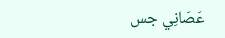عَصَانِي جس